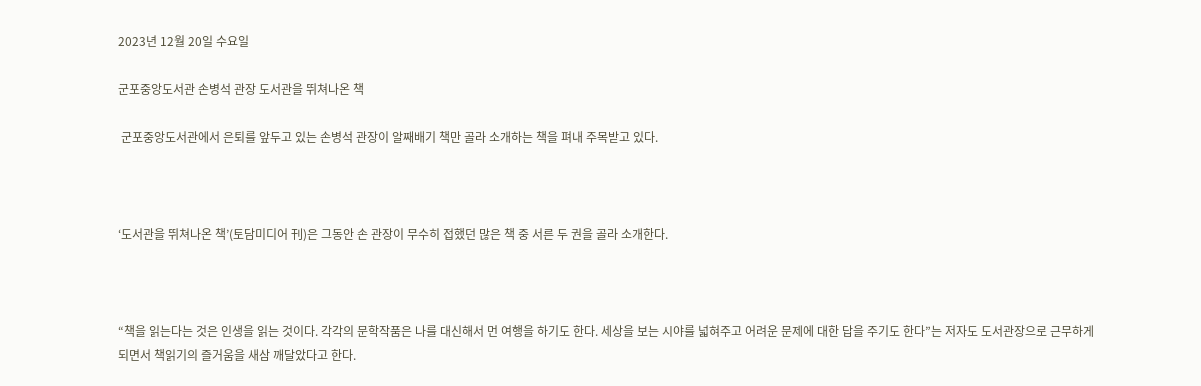2023년 12월 20일 수요일

군포중앙도서관 손병석 관장 도서관을 뛰쳐나온 책

 군포중앙도서관에서 은퇴를 앞두고 있는 손병석 관장이 알째배기 책만 골라 소개하는 책을 펴내 주목받고 있다.



‘도서관을 뛰쳐나온 책’(토담미디어 刊)은 그동안 손 관장이 무수히 접했던 많은 책 중 서른 두 권을 골라 소개한다.



“책을 읽는다는 것은 인생을 읽는 것이다. 각각의 문학작품은 나를 대신해서 먼 여행을 하기도 한다. 세상을 보는 시야를 넓혀주고 어려운 문제에 대한 답을 주기도 한다”는 저자도 도서관장으로 근무하게 되면서 책읽기의 즐거움을 새삼 깨달았다고 한다.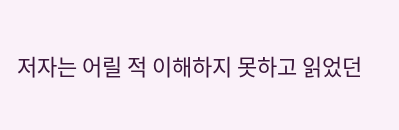저자는 어릴 적 이해하지 못하고 읽었던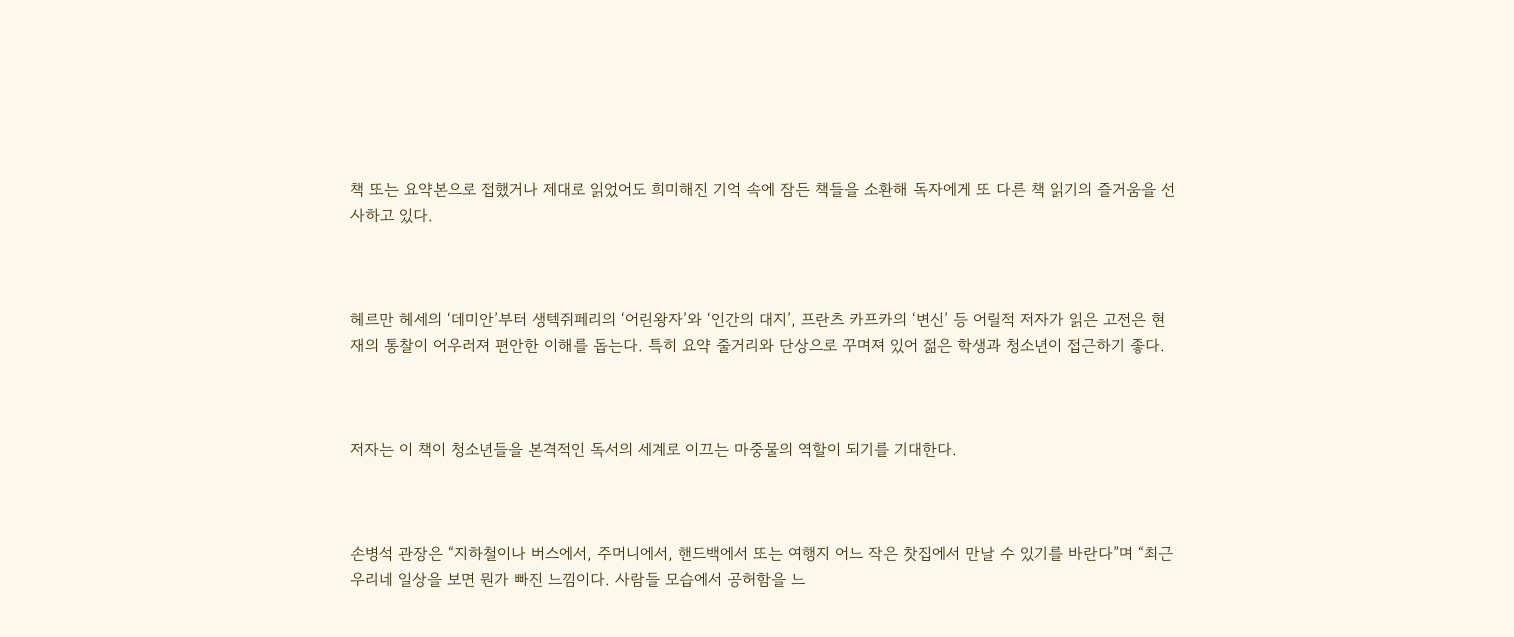책 또는 요약본으로 접했거나 제대로 읽었어도 희미해진 기억 속에 잠든 책들을 소환해 독자에게 또 다른 책 읽기의 즐거움을 선사하고 있다.



헤르만 헤세의 ‘데미안’부터 생텍쥐페리의 ‘어린왕자’와 ‘인간의 대지’, 프란츠 카프카의 ‘변신’ 등 어릴적 저자가 읽은 고전은 현재의 통찰이 어우러져 편안한 이해를 돕는다. 특히 요약 줄거리와 단상으로 꾸며져 있어 젊은 학생과 청소년이 접근하기 좋다.



저자는 이 책이 청소년들을 본격적인 독서의 세계로 이끄는 마중물의 역할이 되기를 기대한다.



손병석 관장은 “지하철이나 버스에서, 주머니에서, 핸드백에서 또는 여행지 어느 작은 찻집에서 만날 수 있기를 바란다”며 “최근 우리네 일상을 보면 뭔가 빠진 느낌이다. 사람들 모습에서 공허함을 느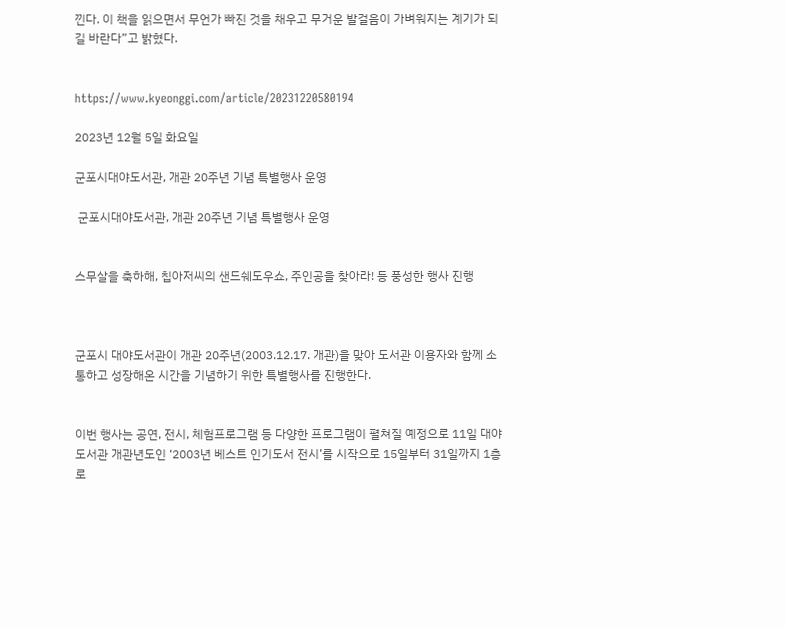낀다. 이 책을 읽으면서 무언가 빠진 것을 채우고 무거운 발걸음이 가벼워지는 계기가 되길 바란다”고 밝혔다.


https://www.kyeonggi.com/article/20231220580194

2023년 12월 5일 화요일

군포시대야도서관, 개관 20주년 기념 특별행사 운영

 군포시대야도서관, 개관 20주년 기념 특별행사 운영


스무살을 축하해, 칩아저씨의 샌드쉐도우쇼, 주인공을 찾아라! 등 풍성한 행사 진행



군포시 대야도서관이 개관 20주년(2003.12.17. 개관)을 맞아 도서관 이용자와 함께 소통하고 성장해온 시간을 기념하기 위한 특별행사를 진행한다.


이번 행사는 공연, 전시, 체험프로그램 등 다양한 프로그램이 펼쳐질 예정으로 11일 대야도서관 개관년도인 ‘2003년 베스트 인기도서 전시’를 시작으로 15일부터 31일까지 1층 로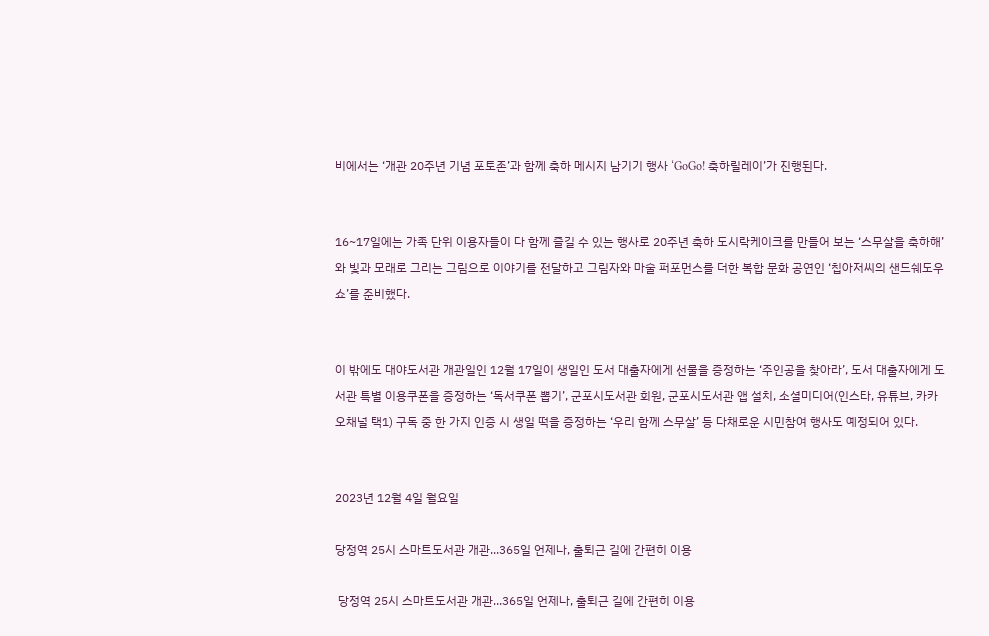비에서는 ‘개관 20주년 기념 포토존’과 함께 축하 메시지 남기기 행사 ‘GoGo! 축하릴레이’가 진행된다.


16~17일에는 가족 단위 이용자들이 다 함께 즐길 수 있는 행사로 20주년 축하 도시락케이크를 만들어 보는 ‘스무살을 축하해’와 빛과 모래로 그리는 그림으로 이야기를 전달하고 그림자와 마술 퍼포먼스를 더한 복합 문화 공연인 ‘칩아저씨의 샌드쉐도우쇼’를 준비했다.


이 밖에도 대야도서관 개관일인 12월 17일이 생일인 도서 대출자에게 선물을 증정하는 ‘주인공을 찾아라’, 도서 대출자에게 도서관 특별 이용쿠폰을 증정하는 ‘독서쿠폰 뽑기’, 군포시도서관 회원, 군포시도서관 앱 설치, 소셜미디어(인스타, 유튜브, 카카오채널 택1) 구독 중 한 가지 인증 시 생일 떡을 증정하는 ‘우리 함께 스무살’ 등 다채로운 시민참여 행사도 예정되어 있다.


2023년 12월 4일 월요일

당정역 25시 스마트도서관 개관...365일 언제나, 출퇴근 길에 간편히 이용

 당정역 25시 스마트도서관 개관...365일 언제나, 출퇴근 길에 간편히 이용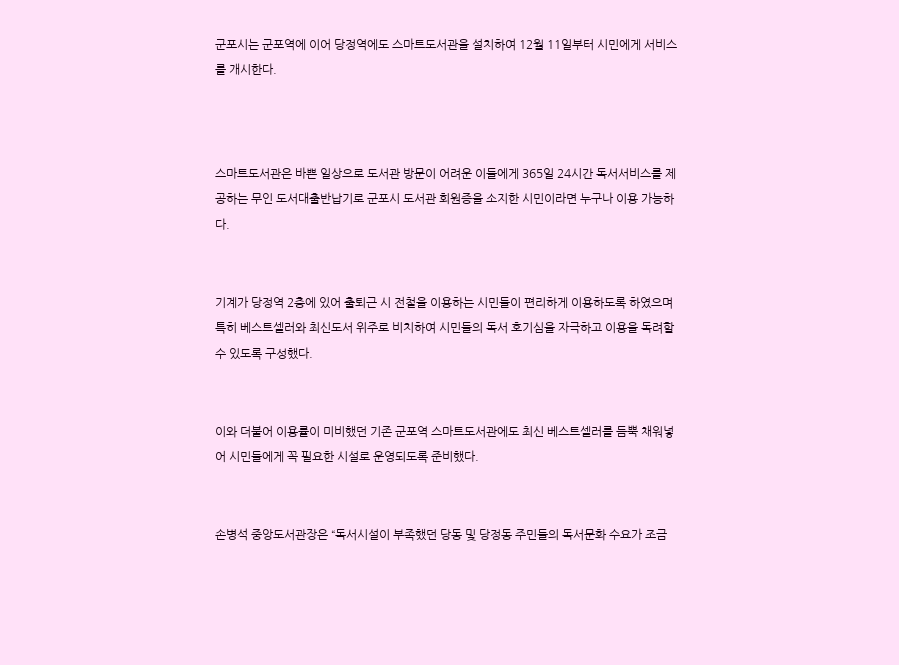군포시는 군포역에 이어 당정역에도 스마트도서관을 설치하여 12월 11일부터 시민에게 서비스를 개시한다.



스마트도서관은 바쁜 일상으로 도서관 방문이 어려운 이들에게 365일 24시간 독서서비스를 제공하는 무인 도서대출반납기로 군포시 도서관 회원증을 소지한 시민이라면 누구나 이용 가능하다.


기계가 당정역 2층에 있어 출퇴근 시 전철을 이용하는 시민들이 편리하게 이용하도록 하였으며 특히 베스트셀러와 최신도서 위주로 비치하여 시민들의 독서 호기심을 자극하고 이용을 독려할 수 있도록 구성했다.


이와 더불어 이용률이 미비했던 기존 군포역 스마트도서관에도 최신 베스트셀러를 듬뿍 채워넣어 시민들에게 꼭 필요한 시설로 운영되도록 준비했다.


손병석 중앙도서관장은 “독서시설이 부족했던 당동 및 당정동 주민들의 독서문화 수요가 조금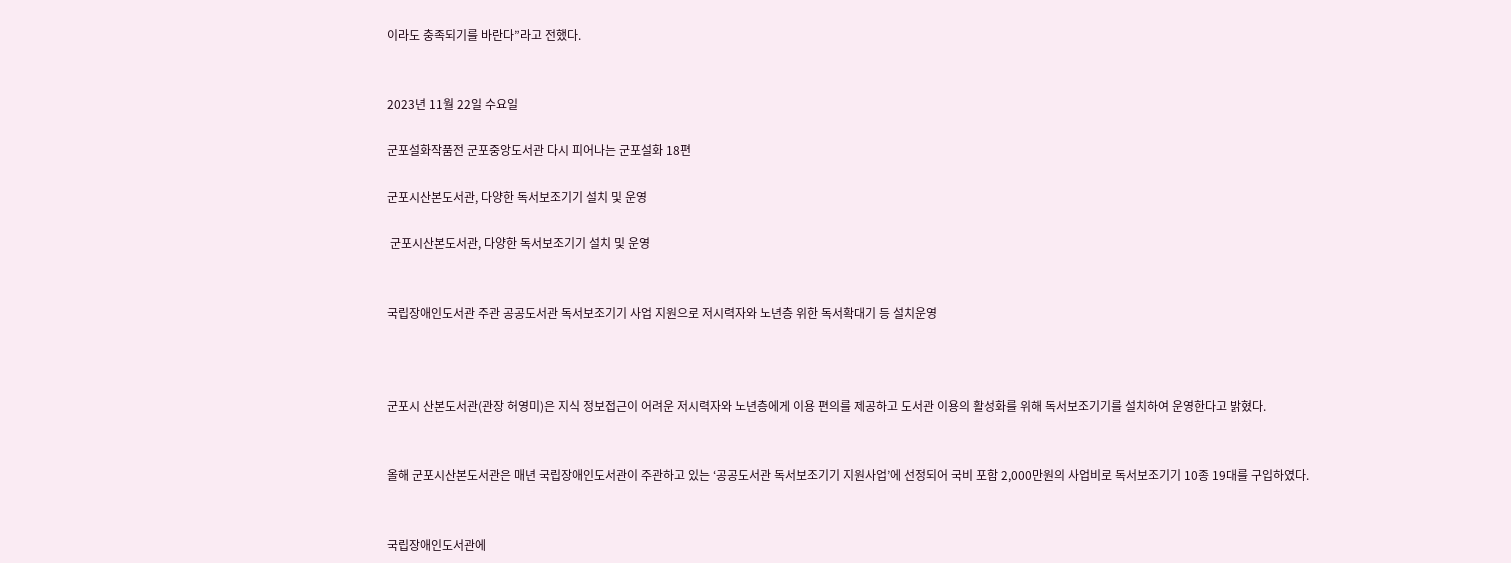이라도 충족되기를 바란다”라고 전했다.


2023년 11월 22일 수요일

군포설화작품전 군포중앙도서관 다시 피어나는 군포설화 18편

군포시산본도서관, 다양한 독서보조기기 설치 및 운영

 군포시산본도서관, 다양한 독서보조기기 설치 및 운영


국립장애인도서관 주관 공공도서관 독서보조기기 사업 지원으로 저시력자와 노년층 위한 독서확대기 등 설치운영



군포시 산본도서관(관장 허영미)은 지식 정보접근이 어려운 저시력자와 노년층에게 이용 편의를 제공하고 도서관 이용의 활성화를 위해 독서보조기기를 설치하여 운영한다고 밝혔다.


올해 군포시산본도서관은 매년 국립장애인도서관이 주관하고 있는 ‘공공도서관 독서보조기기 지원사업’에 선정되어 국비 포함 2,000만원의 사업비로 독서보조기기 10종 19대를 구입하였다.


국립장애인도서관에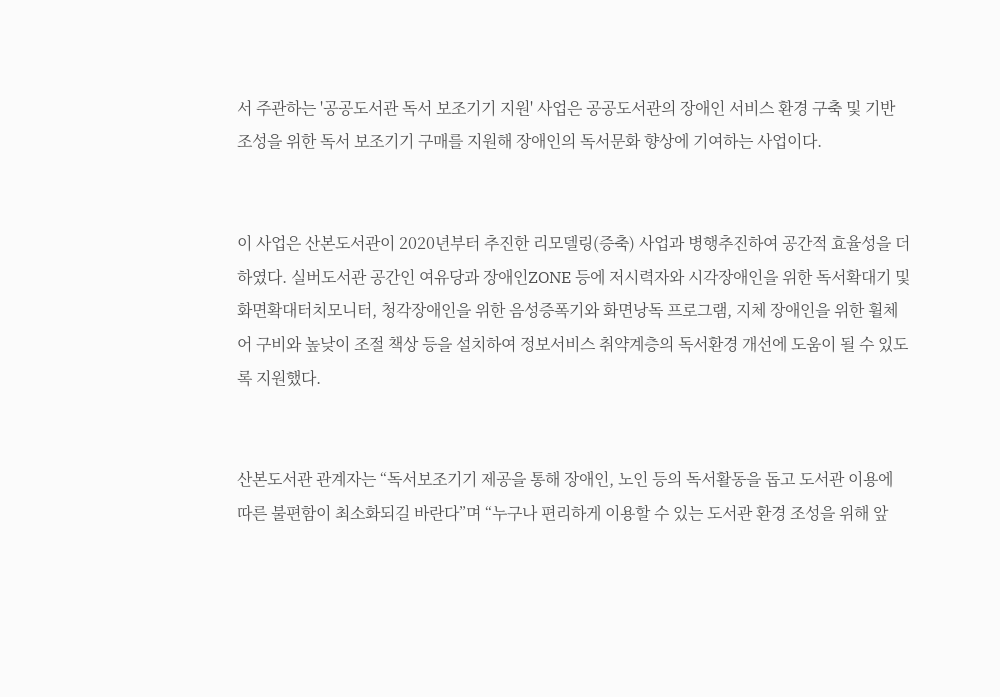서 주관하는 '공공도서관 독서 보조기기 지원' 사업은 공공도서관의 장애인 서비스 환경 구축 및 기반 조성을 위한 독서 보조기기 구매를 지원해 장애인의 독서문화 향상에 기여하는 사업이다.


이 사업은 산본도서관이 2020년부터 추진한 리모델링(증축) 사업과 병행추진하여 공간적 효율성을 더하였다. 실버도서관 공간인 여유당과 장애인ZONE 등에 저시력자와 시각장애인을 위한 독서확대기 및 화면확대터치모니터, 청각장애인을 위한 음성증폭기와 화면낭독 프로그램, 지체 장애인을 위한 휠체어 구비와 높낮이 조절 책상 등을 설치하여 정보서비스 취약계층의 독서환경 개선에 도움이 될 수 있도록 지원했다.


산본도서관 관계자는 “독서보조기기 제공을 통해 장애인, 노인 등의 독서활동을 돕고 도서관 이용에 따른 불편함이 최소화되길 바란다”며 “누구나 편리하게 이용할 수 있는 도서관 환경 조성을 위해 앞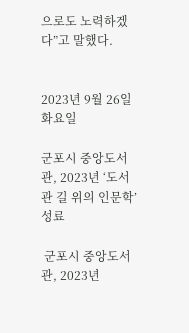으로도 노력하겠다”고 말했다.


2023년 9월 26일 화요일

군포시 중앙도서관, 2023년 ‘도서관 길 위의 인문학’ 성료

 군포시 중앙도서관, 2023년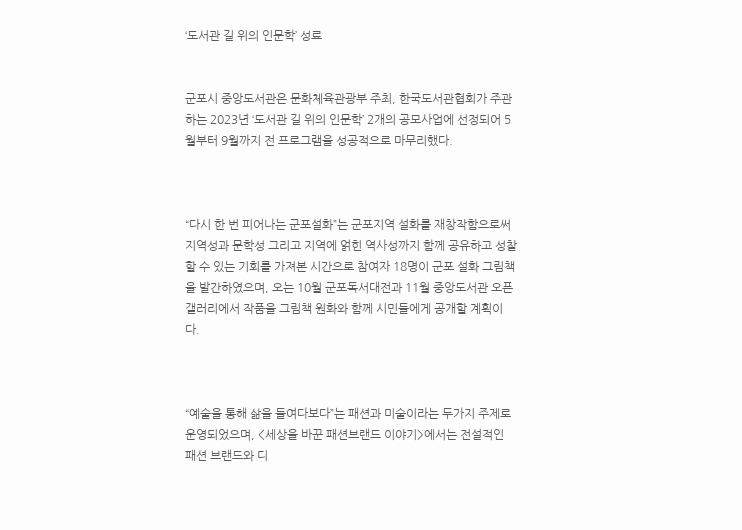‘도서관 길 위의 인문학’ 성료


군포시 중앙도서관은 문화체육관광부 주최, 한국도서관협회가 주관하는 2023년 ‘도서관 길 위의 인문학’ 2개의 공모사업에 선정되어 5월부터 9월까지 전 프로그램을 성공적으로 마무리했다.



“다시 한 번 피어나는 군포설화”는 군포지역 설화를 재창작함으로써 지역성과 문학성 그리고 지역에 얽힌 역사성까지 함께 공유하고 성찰할 수 있는 기회를 가져본 시간으로 참여자 18명이 군포 설화 그림책을 발간하였으며, 오는 10월 군포독서대전과 11월 중앙도서관 오픈갤러리에서 작품을 그림책 원화와 함께 시민들에게 공개할 계획이다.



“예술을 통해 삶을 들여다보다”는 패션과 미술이라는 두가지 주제로 운영되었으며, <세상을 바꾼 패션브랜드 이야기>에서는 전설적인 패션 브랜드와 디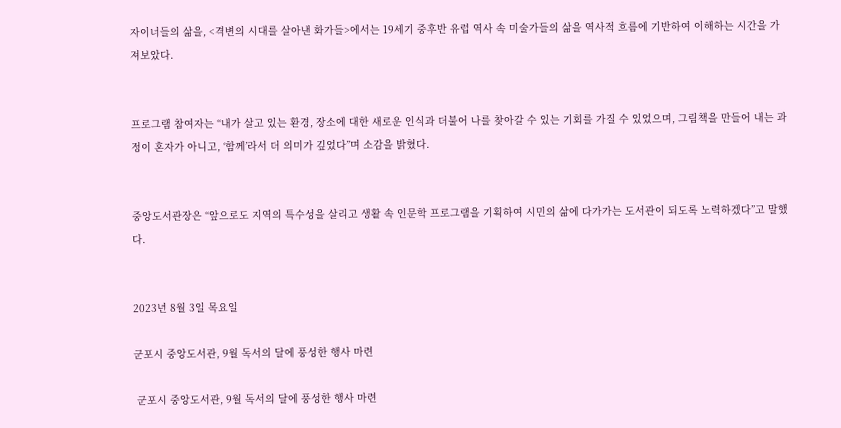자이너들의 삶을, <격변의 시대를 살아낸 화가들>에서는 19세기 중후반 유럽 역사 속 미술가들의 삶을 역사적 흐름에 기반하여 이해하는 시간을 가져보았다.


프로그램 참여자는 “내가 살고 있는 환경, 장소에 대한 새로운 인식과 더불어 나를 찾아갈 수 있는 기회를 가질 수 있었으며, 그림책을 만들어 내는 과정이 혼자가 아니고, ‘함께’라서 더 의미가 깊었다”며 소감을 밝혔다.


중앙도서관장은 “앞으로도 지역의 특수성을 살리고 생활 속 인문학 프로그램을 기획하여 시민의 삶에 다가가는 도서관이 되도록 노력하겠다”고 말했다.


2023년 8월 3일 목요일

군포시 중앙도서관, 9월 독서의 달에 풍성한 행사 마련

 군포시 중앙도서관, 9월 독서의 달에 풍성한 행사 마련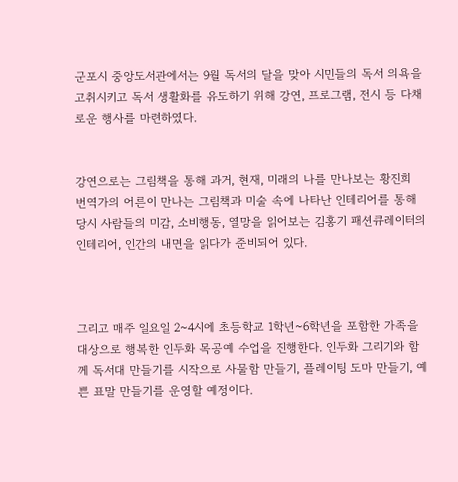군포시 중앙도서관에서는 9월 독서의 달을 맞아 시민들의 독서 의욕을 고취시키고 독서 생활화를 유도하기 위해 강연, 프로그램, 전시 등 다채로운 행사를 마련하였다.


강연으로는 그림책을 통해 과거, 현재, 미래의 나를 만나보는 황진희 번역가의 어른이 만나는 그림책과 미술 속에 나타난 인테리어를 통해 당시 사람들의 미감, 소비행동, 열망을 읽어보는 김홍기 패션큐레이터의 인테리어, 인간의 내면을 읽다가 준비되어 있다.



그리고 매주 일요일 2~4시에 초등학교 1학년~6학년을 포함한 가족을 대상으로 행복한 인두화 목공예 수업을 진행한다. 인두화 그리기와 함께 독서대 만들기를 시작으로 사물함 만들기, 플레이팅 도마 만들기, 예쁜 표말 만들기를 운영할 예정이다.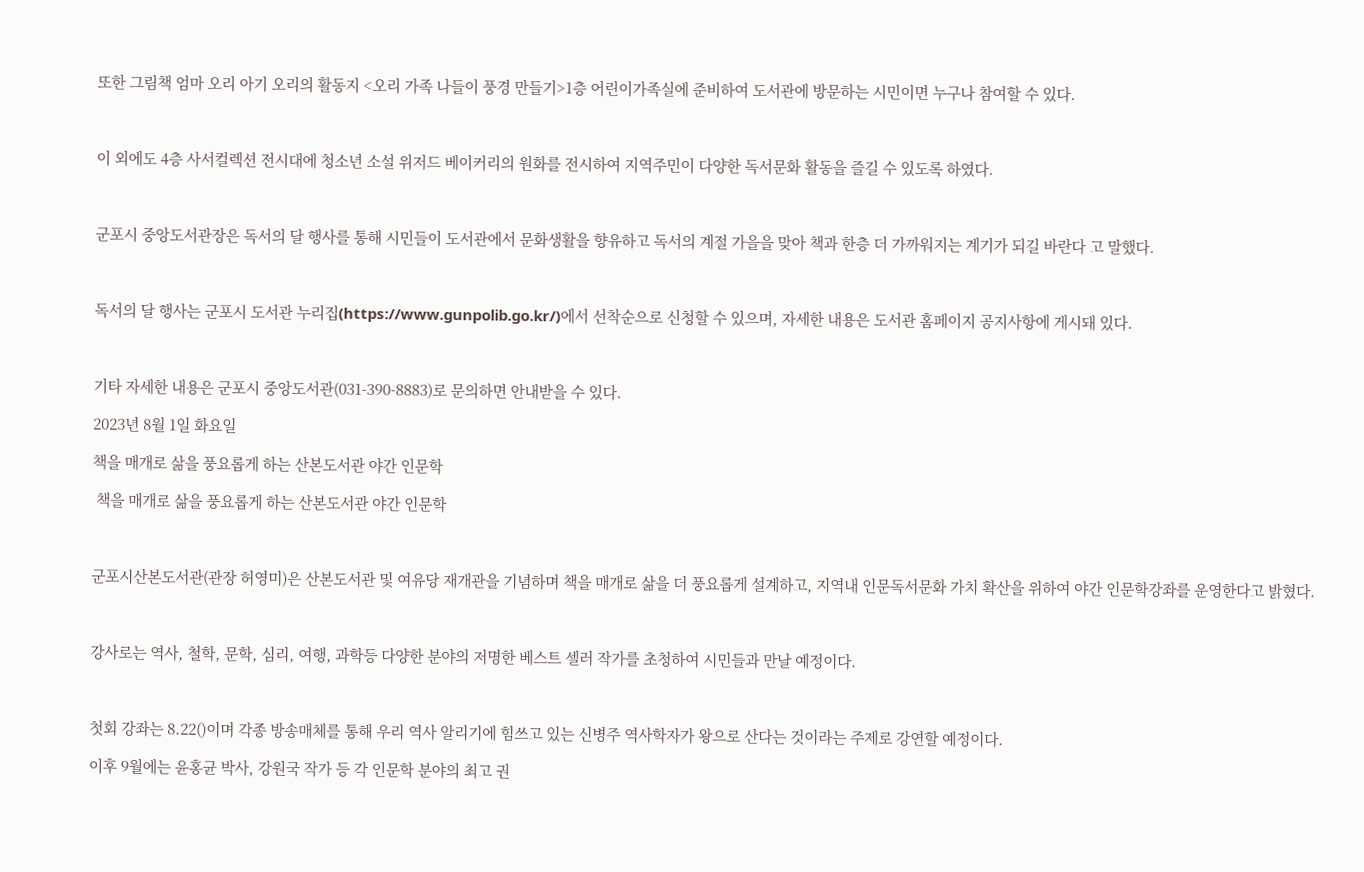또한 그림책 엄마 오리 아기 오리의 활동지 <오리 가족 나들이 풍경 만들기>1층 어린이가족실에 준비하여 도서관에 방문하는 시민이면 누구나 참여할 수 있다.



이 외에도 4층 사서컬렉션 전시대에 청소년 소설 위저드 베이커리의 원화를 전시하여 지역주민이 다양한 독서문화 활동을 즐길 수 있도록 하였다.



군포시 중앙도서관장은 독서의 달 행사를 통해 시민들이 도서관에서 문화생활을 향유하고 독서의 계절 가을을 맞아 책과 한층 더 가까워지는 계기가 되길 바란다 고 말했다.



독서의 달 행사는 군포시 도서관 누리집(https://www.gunpolib.go.kr/)에서 선착순으로 신청할 수 있으며, 자세한 내용은 도서관 홈페이지 공지사항에 게시돼 있다.



기타 자세한 내용은 군포시 중앙도서관(031-390-8883)로 문의하면 안내받을 수 있다.

2023년 8월 1일 화요일

책을 매개로 삶을 풍요롭게 하는 산본도서관 야간 인문학

 책을 매개로 삶을 풍요롭게 하는 산본도서관 야간 인문학



군포시산본도서관(관장 허영미)은 산본도서관 및 여유당 재개관을 기념하며 책을 매개로 삶을 더 풍요롭게 설계하고, 지역내 인문독서문화 가치 확산을 위하여 야간 인문학강좌를 운영한다고 밝혔다.



강사로는 역사, 철학, 문학, 심리, 여행, 과학등 다양한 분야의 저명한 베스트 셀러 작가를 초청하여 시민들과 만날 예정이다.



첫회 강좌는 8.22()이며 각종 방송매체를 통해 우리 역사 알리기에 힘쓰고 있는 신병주 역사학자가 왕으로 산다는 것이라는 주제로 강연할 예정이다.

이후 9월에는 윤홍균 박사, 강원국 작가 등 각 인문학 분야의 최고 권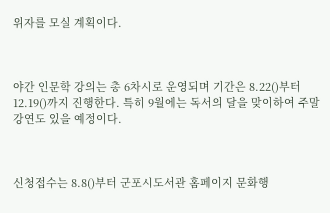위자를 모실 계획이다.



야간 인문학 강의는 총 6차시로 운영되며 기간은 8.22()부터 12.19()까지 진행한다. 특히 9월에는 독서의 달을 맞이하여 주말 강연도 있을 예정이다.



신청접수는 8.8()부터 군포시도서관 홈페이지 문화행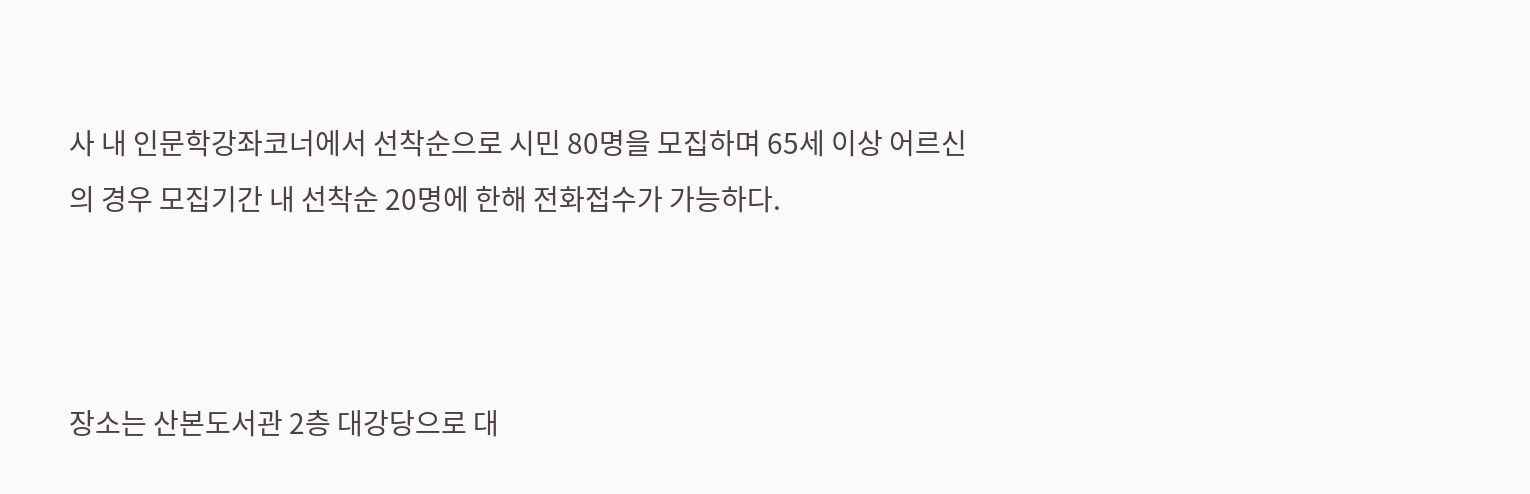사 내 인문학강좌코너에서 선착순으로 시민 80명을 모집하며 65세 이상 어르신의 경우 모집기간 내 선착순 20명에 한해 전화접수가 가능하다.



장소는 산본도서관 2층 대강당으로 대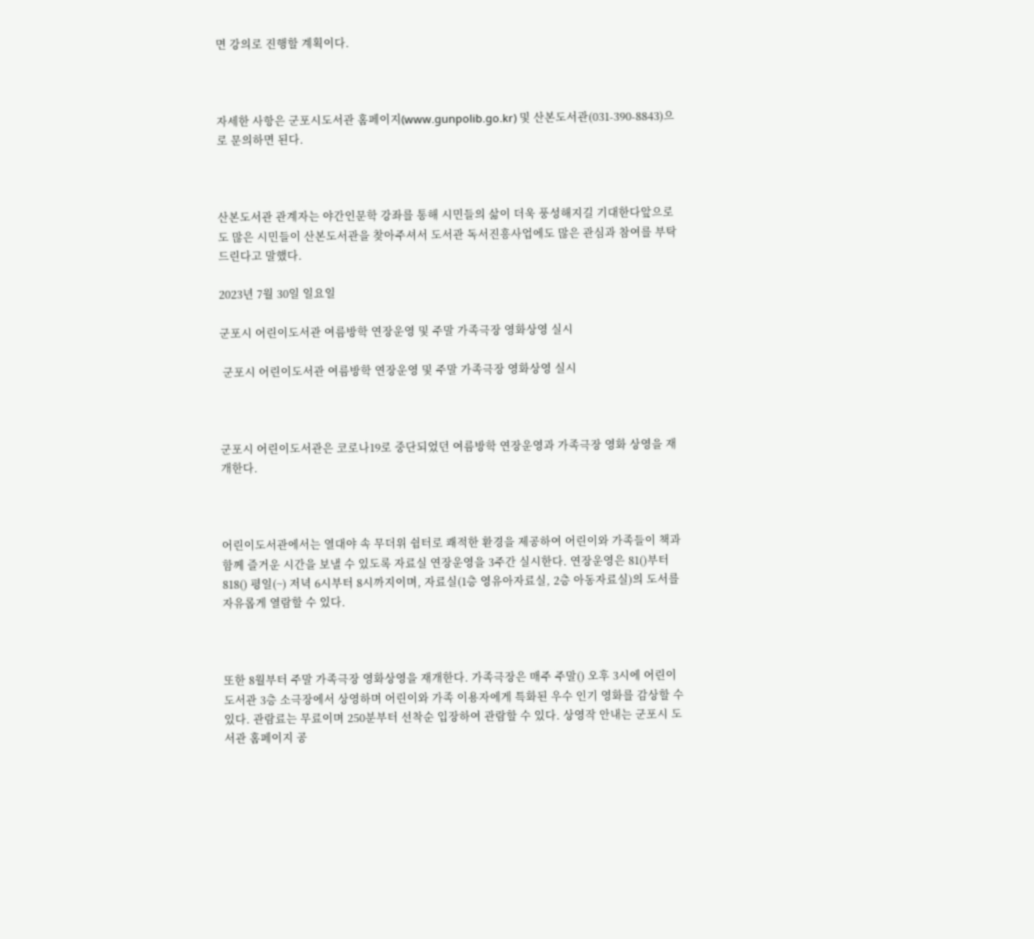면 강의로 진행할 계획이다.



자세한 사항은 군포시도서관 홈페이지(www.gunpolib.go.kr) 및 산본도서관(031-390-8843)으로 문의하면 된다.



산본도서관 관계자는 야간인문학 강좌를 통해 시민들의 삶이 더욱 풍성해지길 기대한다앞으로도 많은 시민들이 산본도서관을 찾아주셔서 도서관 독서진흥사업에도 많은 관심과 참여를 부탁드린다고 말했다.

2023년 7월 30일 일요일

군포시 어린이도서관 여름방학 연장운영 및 주말 가족극장 영화상영 실시

 군포시 어린이도서관 여름방학 연장운영 및 주말 가족극장 영화상영 실시



군포시 어린이도서관은 코로나19로 중단되었던 여름방학 연장운영과 가족극장 영화 상영을 재개한다.



어린이도서관에서는 열대야 속 무더위 쉼터로 쾌적한 환경을 제공하여 어린이와 가족들이 책과 함께 즐거운 시간을 보낼 수 있도록 자료실 연장운영을 3주간 실시한다. 연장운영은 81()부터 818() 평일(~) 저녁 6시부터 8시까지이며, 자료실(1층 영유아자료실, 2층 아동자료실)의 도서를 자유롭게 열람할 수 있다.



또한 8월부터 주말 가족극장 영화상영을 재개한다. 가족극장은 매주 주말() 오후 3시에 어린이도서관 3층 소극장에서 상영하며 어린이와 가족 이용자에게 특화된 우수 인기 영화를 감상할 수 있다. 관람료는 무료이며 250분부터 선착순 입장하여 관람할 수 있다. 상영작 안내는 군포시 도서관 홈페이지 공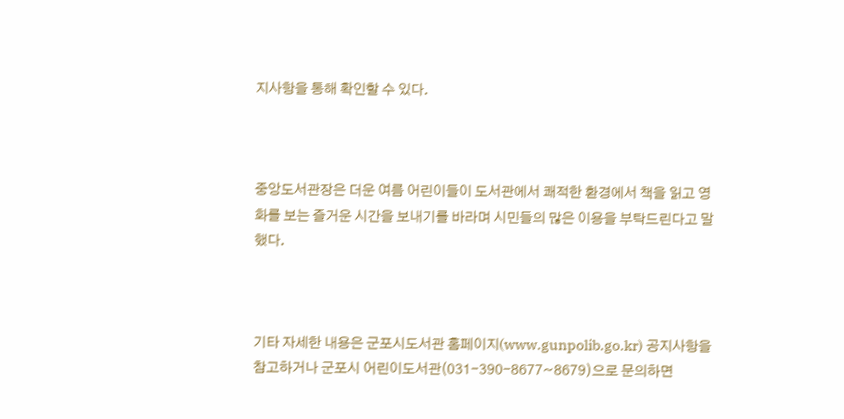지사항을 통해 확인할 수 있다.



중앙도서관장은 더운 여름 어린이들이 도서관에서 쾌적한 환경에서 책을 읽고 영화를 보는 즐거운 시간을 보내기를 바라며 시민들의 많은 이용을 부탁드린다고 말했다.



기타 자세한 내용은 군포시도서관 홈페이지(www.gunpolib.go.kr) 공지사항을 참고하거나 군포시 어린이도서관(031-390-8677~8679)으로 문의하면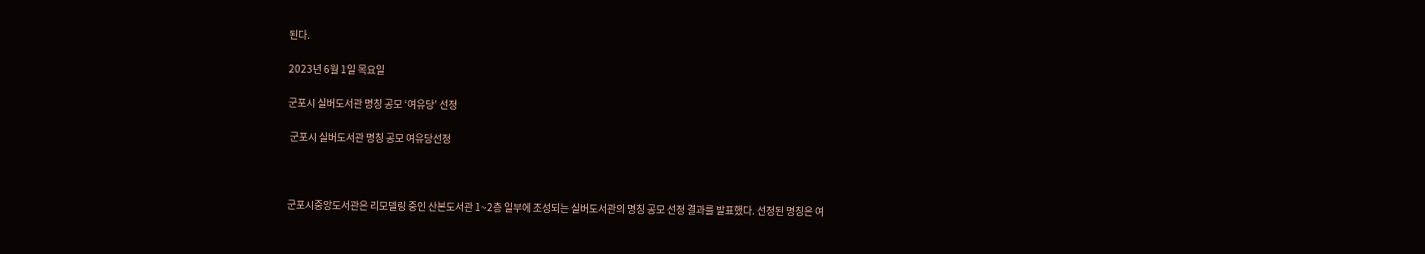된다.

2023년 6월 1일 목요일

군포시 실버도서관 명칭 공모 ‘여유당’ 선정

 군포시 실버도서관 명칭 공모 여유당선정



군포시중앙도서관은 리모델링 중인 산본도서관 1~2층 일부에 조성되는 실버도서관의 명칭 공모 선정 결과를 발표했다. 선정된 명칭은 여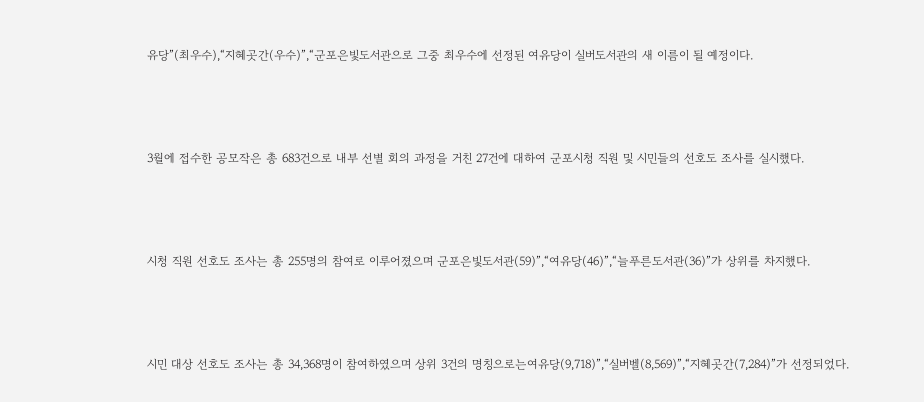유당”(최우수),“지혜곳간(우수)”,“군포은빛도서관으로 그중 최우수에 선정된 여유당이 실버도서관의 새 이름이 될 예정이다.



3월에 접수한 공모작은 총 683건으로 내부 선별 회의 과정을 거친 27건에 대하여 군포시청 직원 및 시민들의 선호도 조사를 실시했다.



시청 직원 선호도 조사는 총 255명의 참여로 이루어졌으며 군포은빛도서관(59)”,“여유당(46)”,“늘푸른도서관(36)”가 상위를 차지했다.



시민 대상 선호도 조사는 총 34,368명이 참여하였으며 상위 3건의 명칭으로는여유당(9,718)”,“실버벨(8,569)”,“지혜곳간(7,284)”가 선정되었다.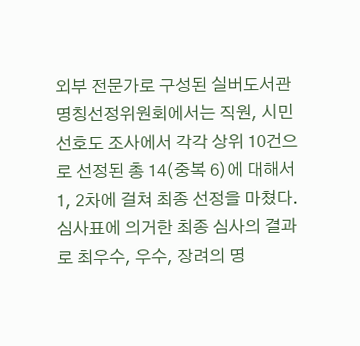외부 전문가로 구성된 실버도서관 명칭선정위원회에서는 직원, 시민 선호도 조사에서 각각 상위 10건으로 선정된 총 14(중복 6)에 대해서 1, 2차에 걸쳐 최종 선정을 마쳤다. 심사표에 의거한 최종 심사의 결과로 최우수, 우수, 장려의 명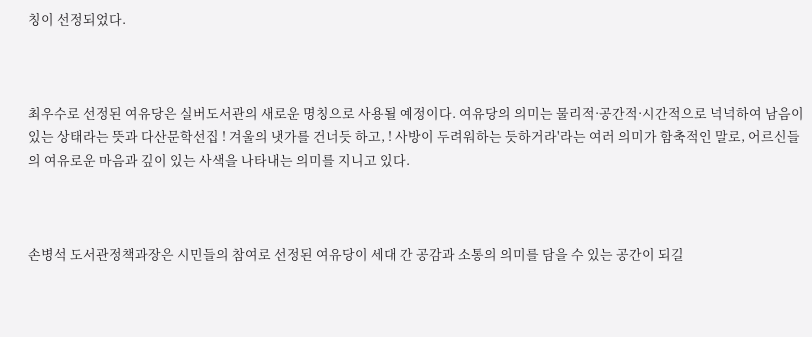칭이 선정되었다.



최우수로 선정된 여유당은 실버도서관의 새로운 명칭으로 사용될 예정이다. 여유당의 의미는 물리적·공간적·시간적으로 넉넉하여 남음이 있는 상태라는 뜻과 다산문학선집 ! 겨울의 냇가를 건너듯 하고, ! 사방이 두려워하는 듯하거라'라는 여러 의미가 함축적인 말로, 어르신들의 여유로운 마음과 깊이 있는 사색을 나타내는 의미를 지니고 있다.



손병석 도서관정책과장은 시민들의 참여로 선정된 여유당이 세대 간 공감과 소통의 의미를 담을 수 있는 공간이 되길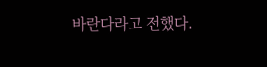바란다라고 전했다.